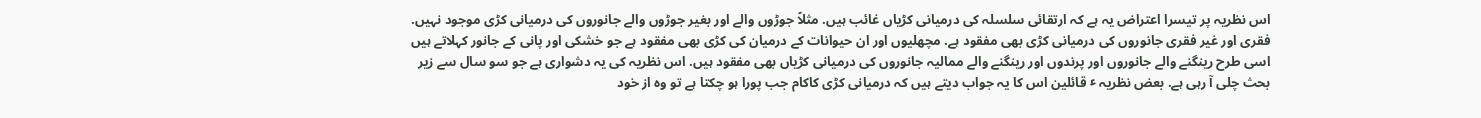اس نظریہ پر تیسرا اعتراض یہ ہے کہ ارتقائی سلسلہ کی درمیانی کڑیاں غائب ہیں. مثلاً جوڑوں والے اور بغیر جوڑوں والے جانوروں کی درمیانی کڑی موجود نہیں. فقری اور غیر فقری جانوروں کی درمیانی کڑی بھی مفقود ہے. مچھلیوں اور ان حیوانات کے درمیان کی کڑی بھی مفقود ہے جو خشکی اور پانی کے جانور کہلاتے ہیں اسی طرح رینگنے والے جانوروں اور پرندوں اور رینگنے والے ممالیہ جانوروں کی درمیانی کڑیاں بھی مفقود ہیں. اس نظریہ کی یہ دشواری ہے جو سو سال سے زیر بحث چلی آ رہی ہے. بعض نظریہ ٴ قائلین اس کا یہ جواب دیتے ہیں کہ درمیانی کڑی کاکام جب پورا ہو چکتا ہے تو وہ از خود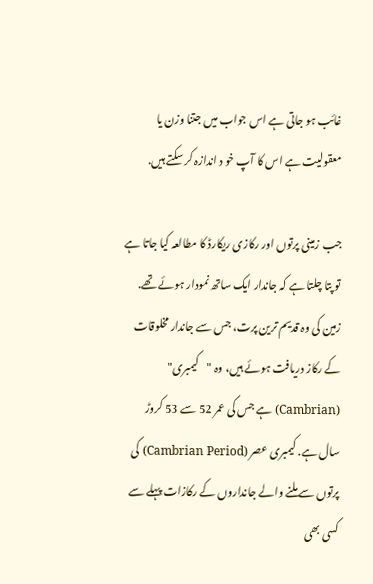غائب ہو جاتی ہے اس جواب میں جتنا وزن یا معقولیت ہے اس کا آپ خو د اندازہ کر سکتے ہیں.

جب زمینی پرتوں اور رکازی ریکارڈ کا مطالعہ کیا جاتا ہے تو پتا چلتا ہے کہ جاندار ایک ساتھ نمودار ہوئے تھے. زمین کی وہ قدیم ترین پرت، جس سے جاندار مخلوقات کے رکاز دریافت ہوئے ہیں، وہ "کیمبری" (Cambrian) ہے جس کی عمر 52 سے 53 کروڑ سال ہے. کیمبری عصر (Cambrian Period) کی پرتوں سے ملنے والے جانداروں کے رکازات پہلے سے کسی بھی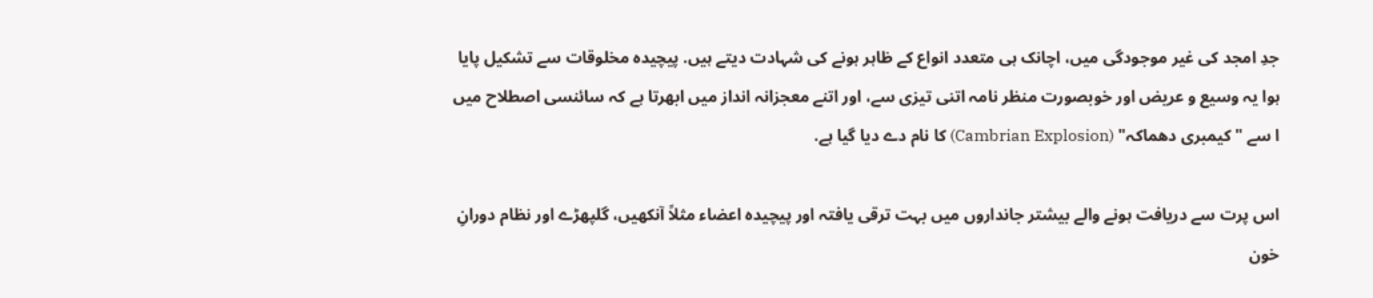جدِ امجد کی غیر موجودگی میں، اچانک ہی متعدد انواع کے ظاہر ہونے کی شہادت دیتے ہیں. پیچیدہ مخلوقات سے تشکیل پایا ہوا یہ وسیع و عریض اور خوبصورت منظر نامہ اتنی تیزی سے، اور اتنے معجزانہ انداز میں ابھرتا ہے کہ سائنسی اصطلاح میں ا سے "کیمبری دھماکہ" (Cambrian Explosion) کا نام دے دیا گیا ہے.

اس پرت سے دریافت ہونے والے بیشتر جانداروں میں بہت ترقی یافتہ اور پیچیدہ اعضاء مثلاً آنکھیں، گلپھڑے اور نظام دورانِ خون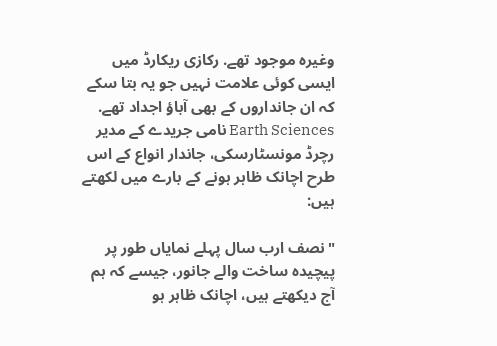وغیرہ موجود تھے. رکازی ریکارڈ میں ایسی کوئی علامت نہیں جو یہ بتا سکے کہ ان جانداروں کے بھی آباؤ اجداد تھے. Earth Sciences نامی جریدے کے مدیر رچرڈ مونسٹارسکی، جاندار انواع کے اس طرح اچانک ظاہر ہونے کے بارے میں لکھتے ہیں:

"نصف ارب سال پہلے نمایاں طور پر پیچیدہ ساخت والے جانور، جیسے کہ ہم آج دیکھتے ہیں، اچانک ظاہر ہو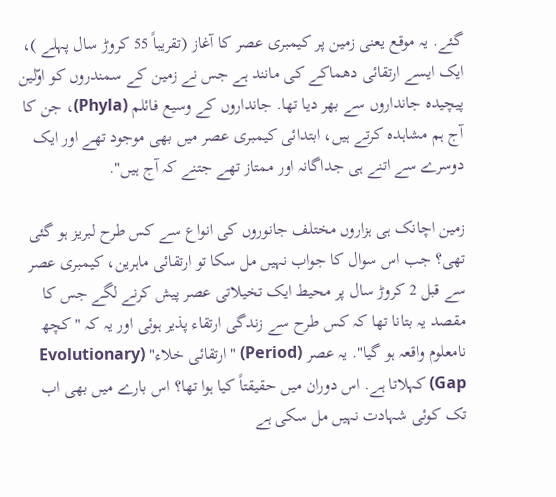گئے. یہ موقع یعنی زمین پر کیمبری عصر کا آغاز (تقریباً 55 کروڑ سال پہلے )، ایک ایسے ارتقائی دھماکے کی مانند ہے جس نے زمین کے سمندروں کو اوّلین پیچیدہ جانداروں سے بھر دیا تھا. جانداروں کے وسیع فائلم (Phyla)، جن کا آج ہم مشاہدہ کرتے ہیں، ابتدائی کیمبری عصر میں بھی موجود تھے اور ایک دوسرے سے اتنے ہی جداگانہ اور ممتاز تھے جتنے کہ آج ہیں".

زمین اچانک ہی ہزاروں مختلف جانوروں کی انواع سے کس طرح لبریز ہو گئی تھی؟ جب اس سوال کا جواب نہیں مل سکا تو ارتقائی ماہرین، کیمبری عصر سے قبل 2 کروڑ سال پر محیط ایک تخیلاتی عصر پیش کرنے لگے جس کا مقصد یہ بتانا تھا کہ کس طرح سے زندگی ارتقاء پذیر ہوئی اور یہ کہ "کچھ نامعلوم واقعہ ہو گیا". یہ عصر (Period) "ارتقائی خلاء" (Evolutionary Gap) کہلاتا ہے. اس دوران میں حقیقتاً کیا ہوا تھا؟ اس بارے میں بھی اب تک کوئی شہادت نہیں مل سکی ہے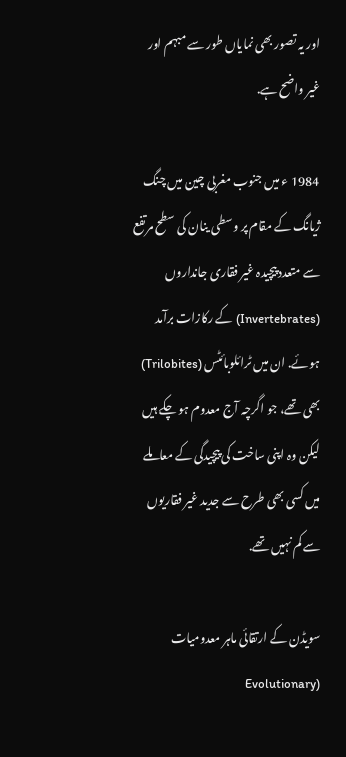اور یہ تصور بھی نمایاں طور سے مبہم اور غیر واضح ہے.

1984 ء میں جنوب مغربی چین میں چنگ ژیانگ کے مقام پر وسطی ینان کی سطح مرتفع سے متعدد پیچیدہ غیر فقاری جانداروں (Invertebrates) کے رکازات برآمد ہوئے. ان میں ٹرائلوبائٹس (Trilobites) بھی تھے، جو اگرچہ آج معدوم ہو چکے ہیں لیکن وہ اپنی ساخت کی پیچیدگی کے معاملے میں کسی بھی طرح سے جدید غیر فقاریوں سے کم نہیں تھے.

سویڈن کے ارتقائی ماہر معدومیات (Evolutionary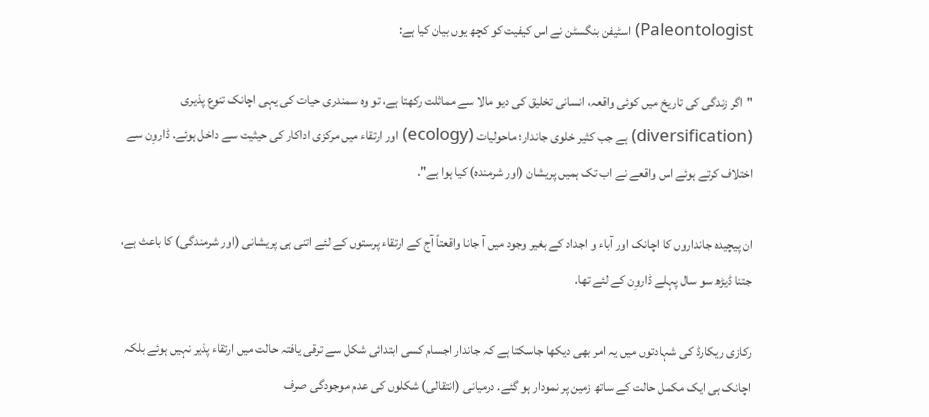Paleontologist) اسٹیفن بنگسٹن نے اس کیفیت کو کچھ یوں بیان کیا ہے:

"اگر زندگی کی تاریخ میں کوئی واقعہ، انسانی تخلیق کی دیو مالا سے مماثلت رکھتا ہے، تو وہ سمندری حیات کی یہی اچانک تنوع پذیری (diversification) ہے جب کثیر خلوی جاندار؛ ماحولیات (ecology) اور ارتقاء میں مرکزی اداکار کی حیثیت سے داخل ہوئے. ڈاروِن سے اختلاف کرتے ہوئے اس واقعے نے اب تک ہمیں پریشان (اور شرمندہ) کیا ہوا ہے".

ان پیچیدہ جانداروں کا اچانک اور آباء و اجداد کے بغیر وجود میں آ جانا واقعتاً آج کے ارتقاء پرستوں کے لئے اتنی ہی پریشانی (اور شرمندگی) کا باعث ہے، جتنا ڈیڑھ سو سال پہلے ڈاروِن کے لئے تھا.

رکازی ریکارڈ کی شہادتوں میں یہ امر بھی دیکھا جاسکتا ہے کہ جاندار اجسام کسی ابتدائی شکل سے ترقی یافتہ حالت میں ارتقاء پذیر نہیں ہوئے بلکہ اچانک ہی ایک مکمل حالت کے ساتھ زمین پر نمودار ہو گئے. درمیانی (انتقالی) شکلوں کی عدم موجودگی صرف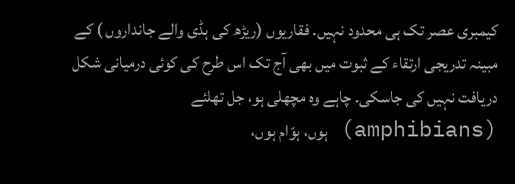کیمبری عصر تک ہی محدود نہیں. فقاریوں (ریڑھ کی ہڈی والے جانداروں ) کے مبینہ تدریجی ارتقاء کے ثبوت میں بھی آج تک اس طرح کی کوئی درمیانی شکل دریافت نہیں کی جاسکی. چاہے وہ مچھلی ہو، جل تھلئے (amphibians) ہوں، ہوّام ہوں،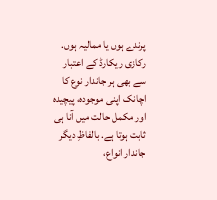پرندے ہوں یا ممالیہ ہوں. رکازی ریکارڈ کے اعتبار سے بھی ہر جاندار نوع کا اچانک اپنی موجودہ، پیچیدہ اور مکمل حالت میں آنا ہی ثابت ہوتا ہے. بالفاظِ دیگر جاندار انواع،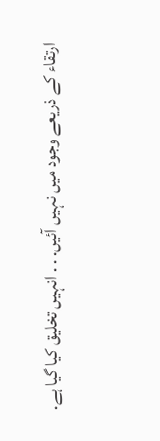ارتقاء کے ذریعے وجود میں نہیں آئیں. . . انہیں تخلیق کیا گیا ہے.